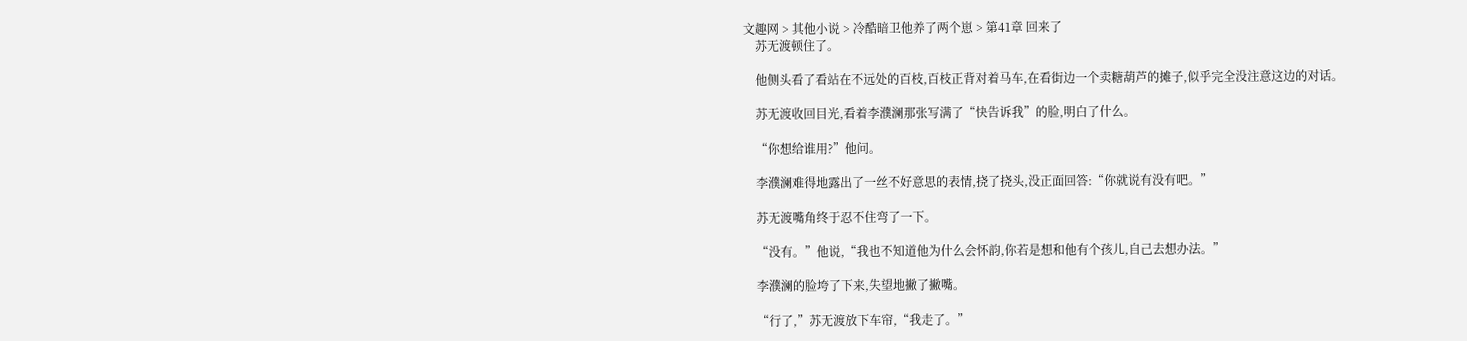文趣网 > 其他小说 > 冷酷暗卫他养了两个崽 > 第41章 回来了
    苏无渡顿住了。

    他侧头看了看站在不远处的百枝,百枝正背对着马车,在看街边一个卖糖葫芦的摊子,似乎完全没注意这边的对话。

    苏无渡收回目光,看着李濮澜那张写满了“快告诉我”的脸,明白了什么。

    “你想给谁用?”他问。

    李濮澜难得地露出了一丝不好意思的表情,挠了挠头,没正面回答:“你就说有没有吧。”

    苏无渡嘴角终于忍不住弯了一下。

    “没有。”他说,“我也不知道他为什么会怀韵,你若是想和他有个孩儿,自己去想办法。”

    李濮澜的脸垮了下来,失望地撇了撇嘴。

    “行了,”苏无渡放下车帘,“我走了。”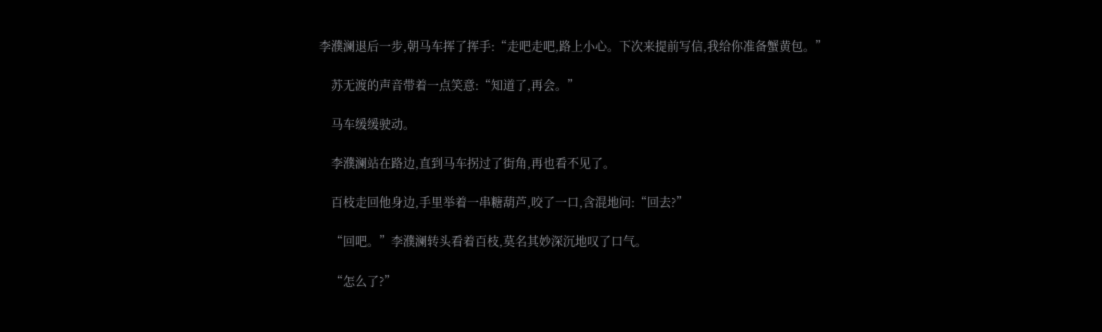李濮澜退后一步,朝马车挥了挥手:“走吧走吧,路上小心。下次来提前写信,我给你准备蟹黄包。”

    苏无渡的声音带着一点笑意:“知道了,再会。”

    马车缓缓驶动。

    李濮澜站在路边,直到马车拐过了街角,再也看不见了。

    百枝走回他身边,手里举着一串糖葫芦,咬了一口,含混地问:“回去?”

    “回吧。”李濮澜转头看着百枝,莫名其妙深沉地叹了口气。

    “怎么了?”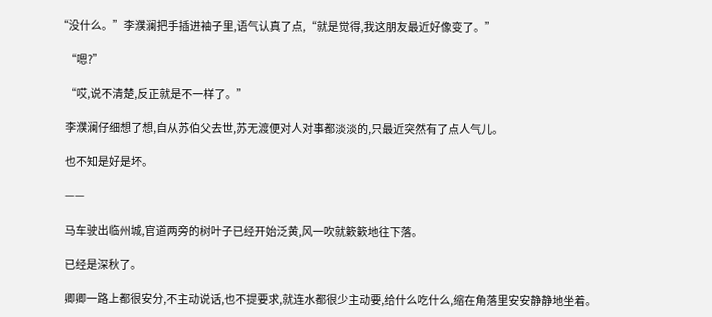“没什么。”李濮澜把手插进袖子里,语气认真了点,“就是觉得,我这朋友最近好像变了。”

    “嗯?”

    “哎,说不清楚,反正就是不一样了。”

    李濮澜仔细想了想,自从苏伯父去世,苏无渡便对人对事都淡淡的,只最近突然有了点人气儿。

    也不知是好是坏。

    ——

    马车驶出临州城,官道两旁的树叶子已经开始泛黄,风一吹就簌簌地往下落。

    已经是深秋了。

    卿卿一路上都很安分,不主动说话,也不提要求,就连水都很少主动要,给什么吃什么,缩在角落里安安静静地坐着。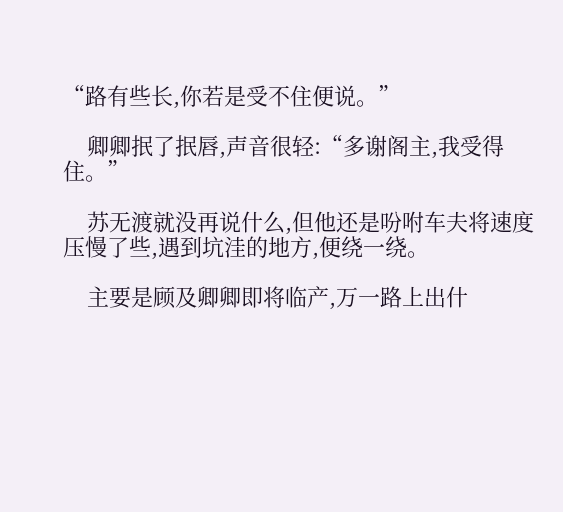“路有些长,你若是受不住便说。”

    卿卿抿了抿唇,声音很轻:“多谢阁主,我受得住。”

    苏无渡就没再说什么,但他还是吩咐车夫将速度压慢了些,遇到坑洼的地方,便绕一绕。

    主要是顾及卿卿即将临产,万一路上出什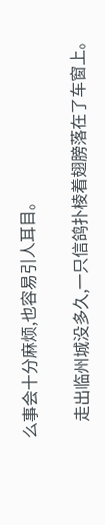么事会十分麻烦,也容易引人耳目。

    走出临州城没多久,一只信鸽扑棱着翅膀落在了车窗上。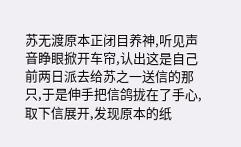苏无渡原本正闭目养神,听见声音睁眼掀开车帘,认出这是自己前两日派去给苏之一送信的那只,于是伸手把信鸽拢在了手心,取下信展开,发现原本的纸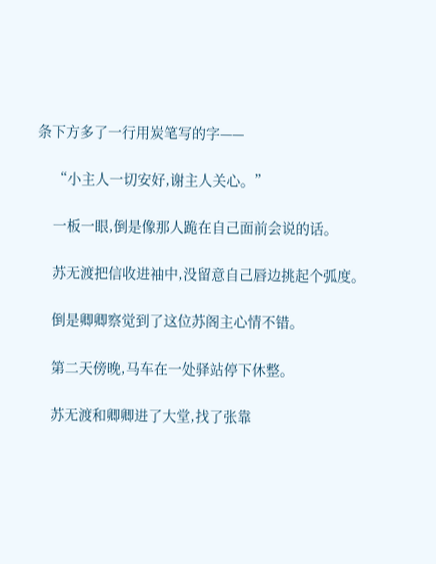条下方多了一行用炭笔写的字——

    “小主人一切安好,谢主人关心。”

    一板一眼,倒是像那人跪在自己面前会说的话。

    苏无渡把信收进袖中,没留意自己唇边挑起个弧度。

    倒是卿卿察觉到了这位苏阁主心情不错。

    第二天傍晚,马车在一处驿站停下休整。

    苏无渡和卿卿进了大堂,找了张靠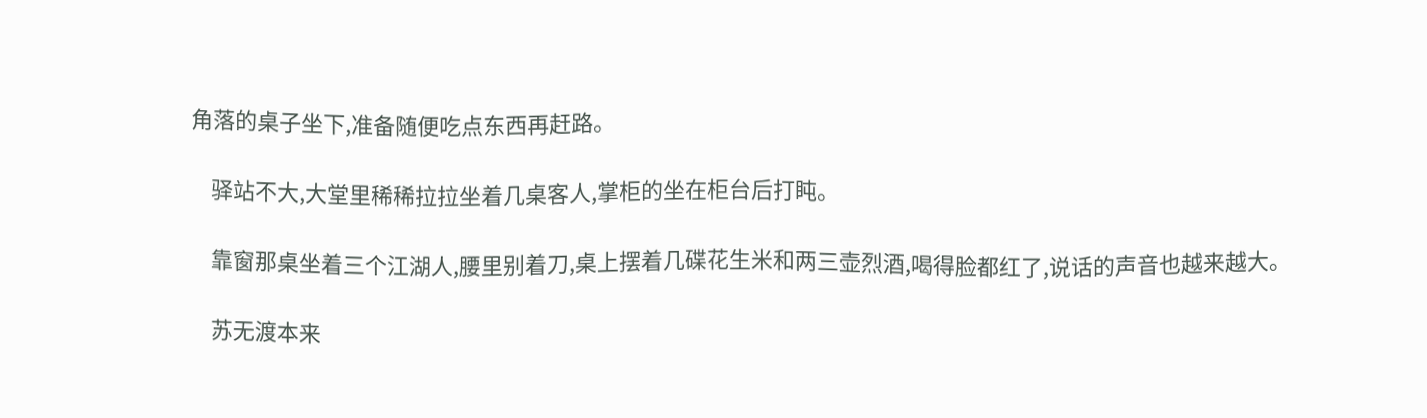角落的桌子坐下,准备随便吃点东西再赶路。

    驿站不大,大堂里稀稀拉拉坐着几桌客人,掌柜的坐在柜台后打盹。

    靠窗那桌坐着三个江湖人,腰里别着刀,桌上摆着几碟花生米和两三壶烈酒,喝得脸都红了,说话的声音也越来越大。

    苏无渡本来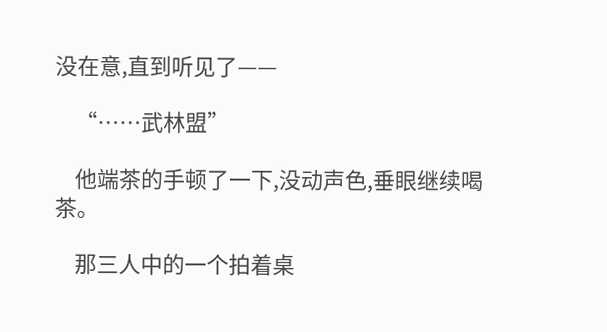没在意,直到听见了——

    “……武林盟”

    他端茶的手顿了一下,没动声色,垂眼继续喝茶。

    那三人中的一个拍着桌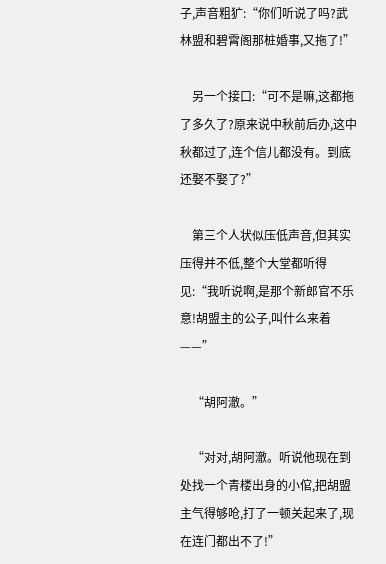子,声音粗犷:“你们听说了吗?武林盟和碧霄阁那桩婚事,又拖了!”

    另一个接口:“可不是嘛,这都拖了多久了?原来说中秋前后办,这中秋都过了,连个信儿都没有。到底还娶不娶了?”

    第三个人状似压低声音,但其实压得并不低,整个大堂都听得见:“我听说啊,是那个新郎官不乐意!胡盟主的公子,叫什么来着——”

    “胡阿澈。”

    “对对,胡阿澈。听说他现在到处找一个青楼出身的小倌,把胡盟主气得够呛,打了一顿关起来了,现在连门都出不了!”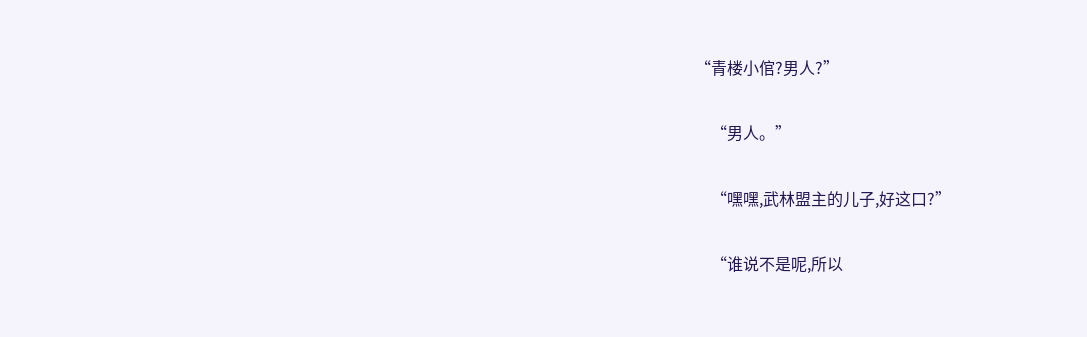“青楼小倌?男人?”

    “男人。”

    “嘿嘿,武林盟主的儿子,好这口?”

    “谁说不是呢,所以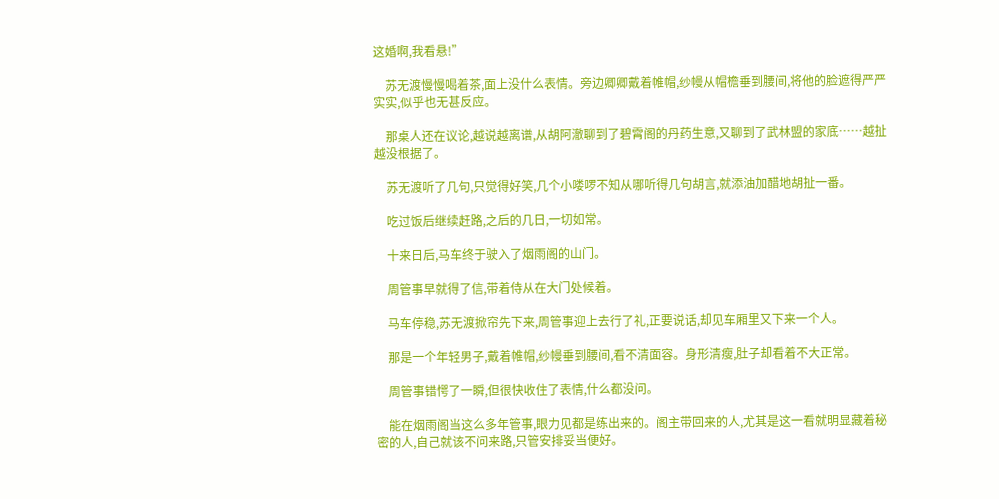这婚啊,我看悬!”

    苏无渡慢慢喝着茶,面上没什么表情。旁边卿卿戴着帷帽,纱幔从帽檐垂到腰间,将他的脸遮得严严实实,似乎也无甚反应。

    那桌人还在议论,越说越离谱,从胡阿澈聊到了碧霄阁的丹药生意,又聊到了武林盟的家底……越扯越没根据了。

    苏无渡听了几句,只觉得好笑,几个小喽啰不知从哪听得几句胡言,就添油加醋地胡扯一番。

    吃过饭后继续赶路,之后的几日,一切如常。

    十来日后,马车终于驶入了烟雨阁的山门。

    周管事早就得了信,带着侍从在大门处候着。

    马车停稳,苏无渡掀帘先下来,周管事迎上去行了礼,正要说话,却见车厢里又下来一个人。

    那是一个年轻男子,戴着帷帽,纱幔垂到腰间,看不清面容。身形清瘦,肚子却看着不大正常。

    周管事错愕了一瞬,但很快收住了表情,什么都没问。

    能在烟雨阁当这么多年管事,眼力见都是练出来的。阁主带回来的人,尤其是这一看就明显藏着秘密的人,自己就该不问来路,只管安排妥当便好。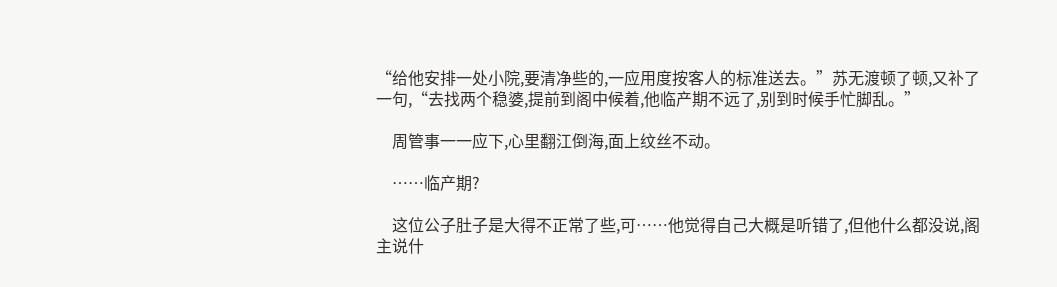“给他安排一处小院,要清净些的,一应用度按客人的标准送去。”苏无渡顿了顿,又补了一句,“去找两个稳婆,提前到阁中候着,他临产期不远了,别到时候手忙脚乱。”

    周管事一一应下,心里翻江倒海,面上纹丝不动。

    ……临产期?

    这位公子肚子是大得不正常了些,可……他觉得自己大概是听错了,但他什么都没说,阁主说什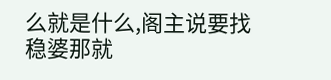么就是什么,阁主说要找稳婆那就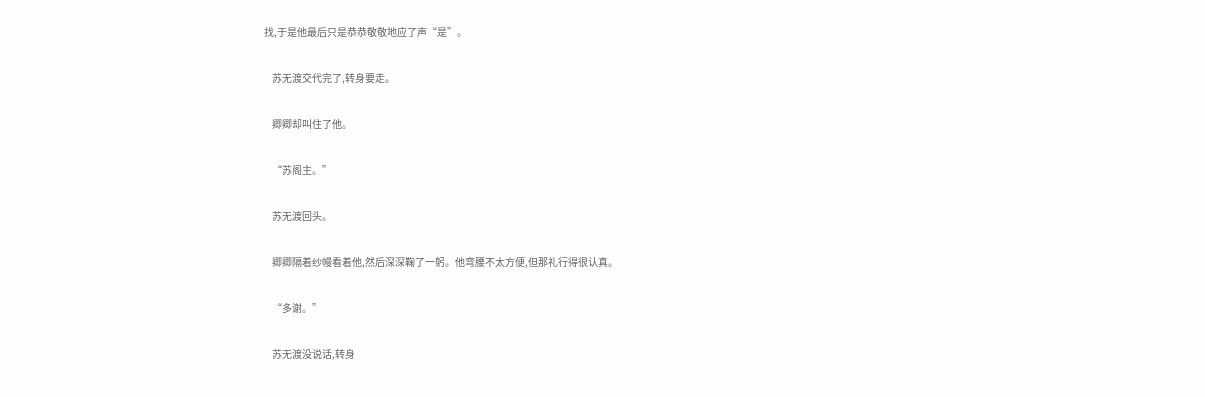找,于是他最后只是恭恭敬敬地应了声“是”。

    苏无渡交代完了,转身要走。

    卿卿却叫住了他。

    “苏阁主。”

    苏无渡回头。

    卿卿隔着纱幔看着他,然后深深鞠了一躬。他弯腰不太方便,但那礼行得很认真。

    “多谢。”

    苏无渡没说话,转身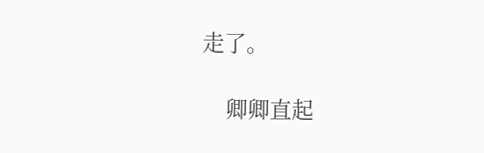走了。

    卿卿直起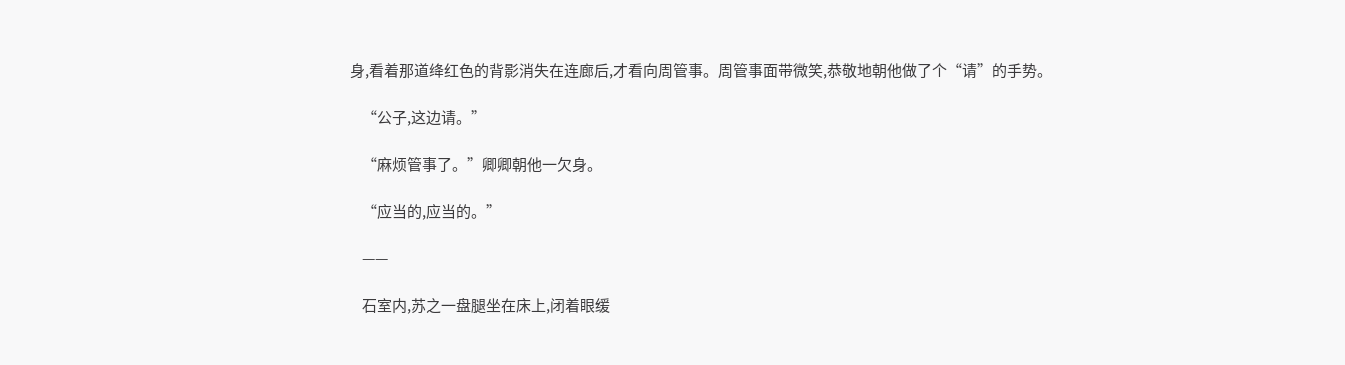身,看着那道绛红色的背影消失在连廊后,才看向周管事。周管事面带微笑,恭敬地朝他做了个“请”的手势。

    “公子,这边请。”

    “麻烦管事了。”卿卿朝他一欠身。

    “应当的,应当的。”

    ——

    石室内,苏之一盘腿坐在床上,闭着眼缓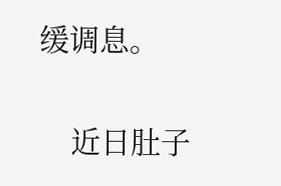缓调息。

    近日肚子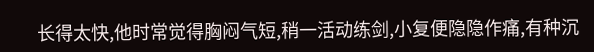长得太快,他时常觉得胸闷气短,稍一活动练剑,小复便隐隐作痛,有种沉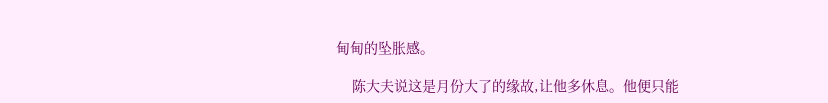甸甸的坠胀感。

    陈大夫说这是月份大了的缘故,让他多休息。他便只能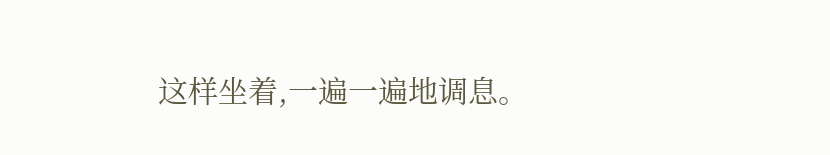这样坐着,一遍一遍地调息。